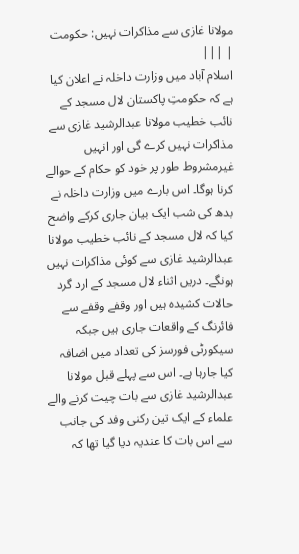مولانا غازی سے مذاکرات نہیں: حکومت | |||
اسلام آباد میں وزارت داخلہ نے اعلان کیا ہے کہ حکومتِ پاکستان لال مسجد کے نائب خطیب مولانا عبدالرشید غازی سے مذاکرات نہیں کرے گی اور انہیں غیرمشروط طور پر خود کو حکام کے حوالے کرنا ہوگا۔ اس بارے میں وزارت داخلہ نے بدھ کی شب ایک بیان جاری کرکے واضح کیا کہ لال مسجد کے نائب خطیب مولانا عبدالرشید غازی سے کوئی مذاکرات نہیں ہونگے۔ دریں اثناء لال مسجد کے ارد گرد حالات کشیدہ ہیں اور وقفے وقفے سے فائرنگ کے واقعات جاری ہیں جبکہ سیکورٹی فورسز کی تعداد میں اضافہ کیا جارہا ہے۔ اس سے پہلے قبل مولانا عبدالرشید غازی سے بات چیت کرنے والے علماء کے ایک تین رکنی وفد کی جانب سے اس بات کا عندیہ دیا گیا تھا کہ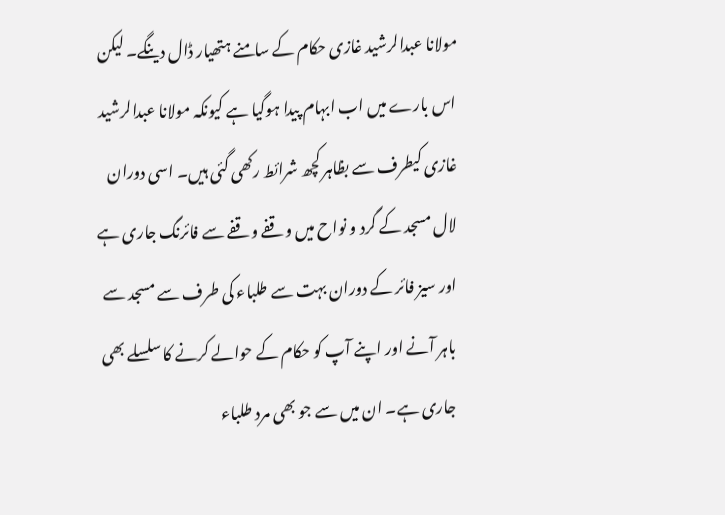مولانا عبدالرشید غازی حکام کے سامنے ہتھیار ڈال دینگے۔ لیکن اس بارے میں اب ابہام پیدا ہوگیا ہے کیونکہ مولانا عبدالرشید غازی کیطرف سے بظاہر کچھ شرائط رکھی گئی ہیں۔ اسی دوران لال مسجد کے گرد و نواح میں وقفے وقفے سے فائرنگ جاری ہے اور سیز فائر کے دوران بہت سے طلباء کی طرف سے مسجد سے باہر آنے اور اپنے آپ کو حکام کے حوالے کرنے کا سلسلے بھی جاری ہے۔ ان میں سے جو بھی مرد طلباء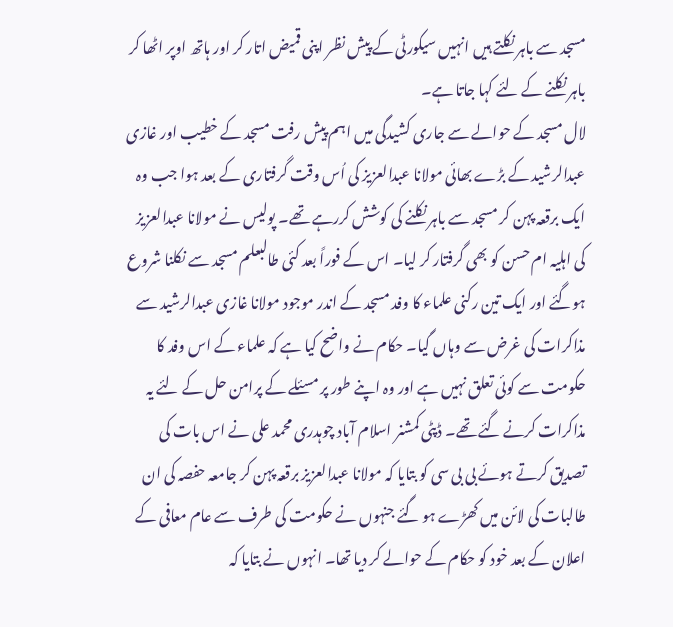مسجد سے باہر نکلتے ہیں انہیں سیکورٹی کے پیش نظر اپنی قمیض اتار کر اور ہاتھ اوپر اٹھا کر باہر نکلنے کے لئے کہا جاتا ہے۔
لال مسجد کے حوالے سے جاری کشیدگی میں اہم پیش رفت مسجد کے خطیب اور غازی عبدالرشید کے بڑے بھائی مولانا عبدالعزیز کی اُس وقت گرفتاری کے بعد ہوا جب وہ ایک برقعہ پہن کر مسجد سے باہر نکلنے کی کوشش کررہے تھے۔ پولیس نے مولانا عبدالعزیز کی اہلیہ ام حسن کو بھی گرفتار کر لیا۔ اس کے فوراً بعد کئی طالبعلم مسجد سے نکلنا شروع ہوگئے اور ایک تین رکنی علماء کا وفد مسجد کے اندر موجود مولانا غازی عبدالرشید سے مذاکرات کی غرض سے وہاں گیا۔ حکام نے واضح کیا ہے کہ علماء کے اس وفد کا حکومت سے کوئی تعلق نہیں ہے اور وہ اپنے طور پر مسئلے کے پرامن حل کے لئے یہ مذاکرات کرنے گئے تھے۔ ڈپٹی کمشنر اسلام آباد چوہدری محمد علی نے اس بات کی تصدیق کرتے ہوئے بی بی سی کو بتایا کہ مولانا عبدالعزیز برقعہ پہن کر جامعہ حفصہ کی ان طالبات کی لائن میں کھڑے ہو گئے جنہوں نے حکومت کی طرف سے عام معافی کے اعلان کے بعد خود کو حکام کے حوالے کر دیا تھا۔ انہوں نے بتایا کہ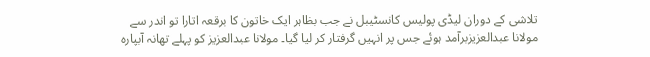تلاشی کے دوران لیڈی پولیس کانسٹیبل نے جب بظاہر ایک خاتون کا برقعہ اتارا تو اندر سے مولانا عبدالعزیزبرآمد ہوئے جس پر انہیں گرفتار کر لیا گیا۔ مولانا عبدالعزیز کو پہلے تھانہ آبپارہ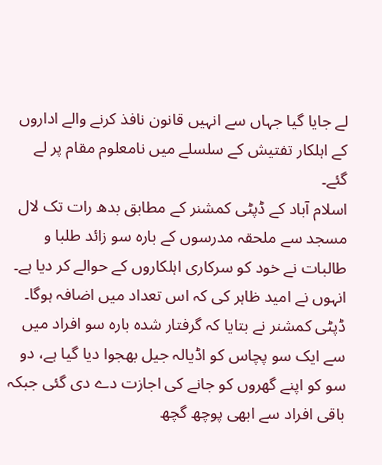لے جایا گیا جہاں سے انہیں قانون نافذ کرنے والے اداروں کے اہلکار تفتیش کے سلسلے میں نامعلوم مقام پر لے گئے۔
اسلام آباد کے ڈپٹی کمشنر کے مطابق بدھ رات تک لال مسجد سے ملحقہ مدرسوں کے بارہ سو زائد طلبا و طالبات نے خود کو سرکاری اہلکاروں کے حوالے کر دیا ہے۔ انہوں نے امید ظاہر کی کہ اس تعداد میں اضافہ ہوگا۔ ڈپٹی کمشنر نے بتایا کہ گرفتار شدہ بارہ سو افراد میں سے ایک سو پچاس کو اڈیالہ جیل بھجوا دیا گیا ہے، دو سو کو اپنے گھروں کو جانے کی اجازت دے دی گئی جبکہ باقی افراد سے ابھی پوچھ گچھ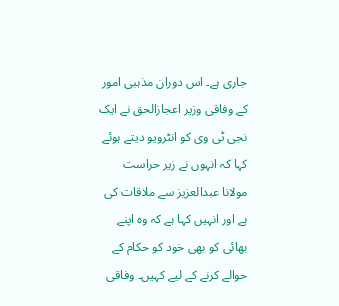جاری ہے۔ اس دوران مذہبی امور کے وفاقی وزیر اعجازالحق نے ایک نجی ٹی وی کو انٹرویو دیتے ہوئے کہا کہ انہوں نے زیر حراست مولانا عبدالعزیز سے ملاقات کی ہے اور انہیں کہا ہے کہ وہ اپنے بھائی کو بھی خود کو حکام کے حوالے کرنے کے لیے کہیں۔ وفاقی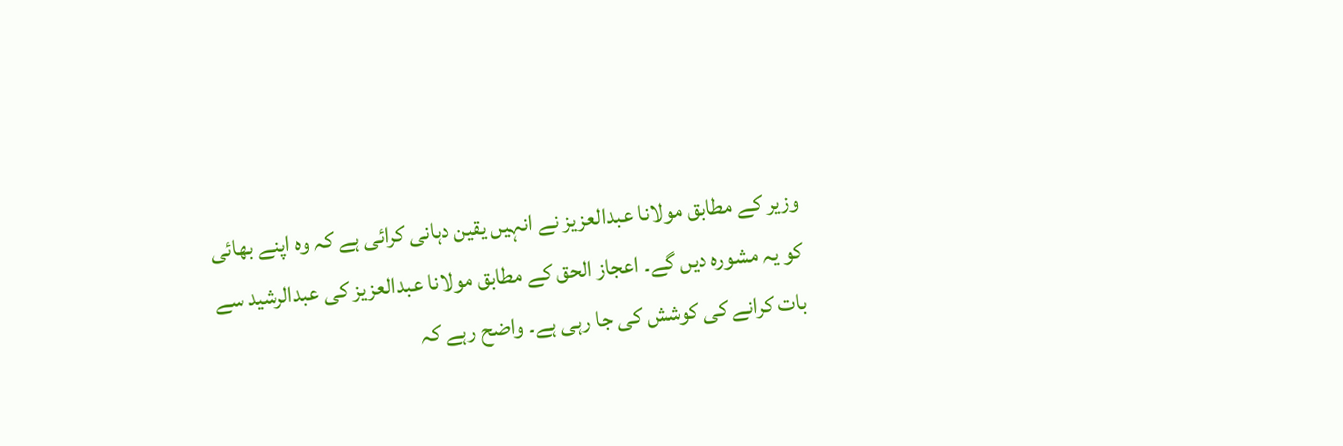وزیر کے مطابق مولانا عبدالعزیز نے انہیں یقین دہانی کرائی ہے کہ وہ اپنے بھائی کو یہ مشورہ دیں گے۔ اعجاز الحق کے مطابق مولانا عبدالعزیز کی عبدالرشید سے بات کرانے کی کوشش کی جا رہی ہے۔ واضح رہے کہ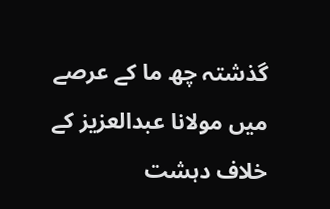گذشتہ چھ ما کے عرصے میں مولانا عبدالعزیز کے خلاف دہشت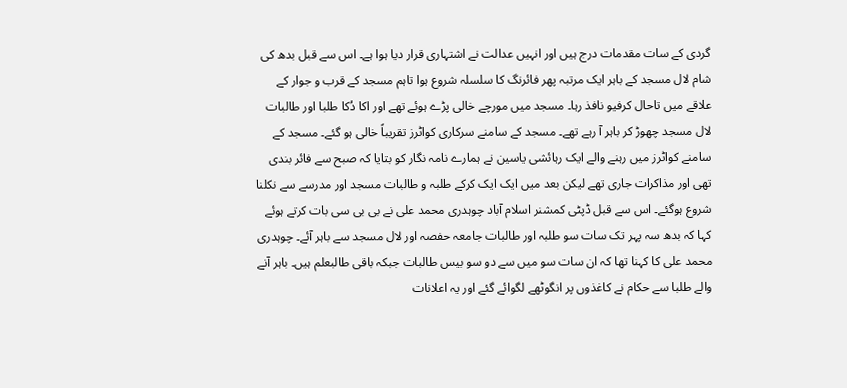گردی کے سات مقدمات درج ہیں اور انہیں عدالت نے اشتہاری قرار دیا ہوا ہے۔ اس سے قبل بدھ کی شام لال مسجد کے باہر ایک مرتبہ پھر فائرنگ کا سلسلہ شروع ہوا تاہم مسجد کے قرب و جوار کے علاقے میں تاحال کرفیو نافذ رہا۔ مسجد میں مورچے خالی پڑے ہوئے تھے اور اکا دُکا طلبا اور طالبات لال مسجد چھوڑ کر باہر آ رہے تھے۔ مسجد کے سامنے سرکاری کواٹرز تقریباً خالی ہو گئے۔ مسجد کے سامنے کواٹرز میں رہنے والے ایک رہائشی یاسین نے ہمارے نامہ نگار کو بتایا کہ صبح سے فائر بندی تھی اور مذاکرات جاری تھے لیکن بعد میں ایک ایک کرکے طلبہ و طالبات مسجد اور مدرسے سے نکلنا شروع ہوگئے۔ اس سے قبل ڈپٹی کمشنر اسلام آباد چوہدری محمد علی نے بی بی سی بات کرتے ہوئے کہا کہ بدھ سہ پہر تک سات سو طلبہ اور طالبات جامعہ حفصہ اور لال مسجد سے باہر آئے۔ چوہدری محمد علی کا کہنا تھا کہ ان سات سو میں سے دو سو بیس طالبات جبکہ باقی طالبعلم ہیں۔ باہر آنے والے طلبا سے حکام نے کاغذوں پر انگوٹھے لگوائے گئے اور یہ اعلانات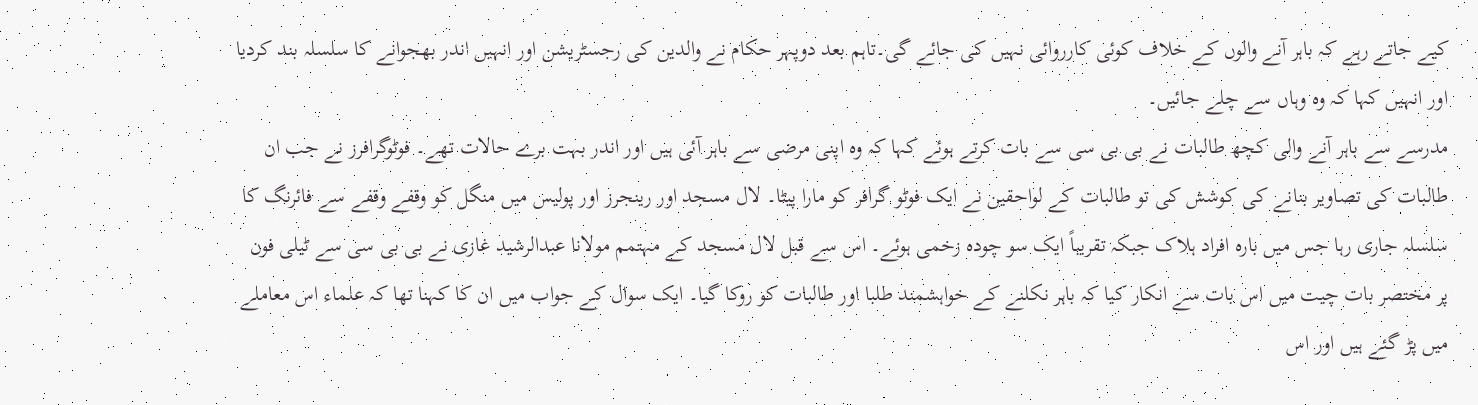کیے جاتے رہے کہ باہر آنے والوں کے خلاف کوئی کارروائی نہیں کی جائے گی۔تاہم بعد دوپہر حکام نے والدین کی رجسٹریشن اور انہیں اندر بھجوانے کا سلسلہ بند کردیا اور انہیں کہا کہ وہ وہاں سے چلے جائیں۔
مدرسے سے باہر آنے والی کچھ طالبات نے بی بی سی سے بات کرتے ہوئے کہا کہ وہ اپنی مرضی سے باہر آئی ہیں اور اندر بہت برے حالات تھے۔ فوٹوگرافرز نے جب ان طالبات کی تصاویر بنانے کی کوشش کی تو طالبات کے لواحقین نے ایک فوٹو گرافر کو مارا پیٹا۔ لال مسجد اور رینجرز اور پولیس میں منگل کو وقفے وقفے سے فائرنگ کا سلسلہ جاری رہا جس میں بارہ افراد ہلاک جبکہ تقریباً ایک سو چودہ زخمی ہوئے۔ اس سے قبل لال مسجد کے مہتمم مولانا عبدالرشید غازی نے بی بی سی سے ٹیلی فون پر مختصر بات چیت میں اس بات سے انکار کیا کہ باہر نکلنے کے خواہشمند طلبا اور طالبات کو روکا گیا۔ ایک سوال کے جواب میں ان کا کہنا تھا کہ علماء اس معاملے میں پڑ گئے ہیں اور اس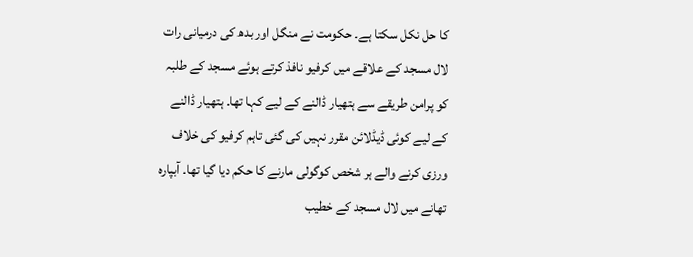کا حل نکل سکتا ہے۔ حکومت نے منگل اور بدھ کی درمیانی رات لال مسجد کے علاقے میں کرفیو نافذ کرتے ہوئے مسجد کے طلبہ کو پرامن طریقے سے ہتھیار ڈالنے کے لیے کہا تھا۔ ہتھیار ڈالنے کے لیے کوئی ڈیڈلائن مقرر نہیں کی گئی تاہم کرفیو کی خلاف ورزی کرنے والے ہر شخص کوگولی مارنے کا حکم دیا گیا تھا۔ آبپارہ تھانے میں لال مسجد کے خطیب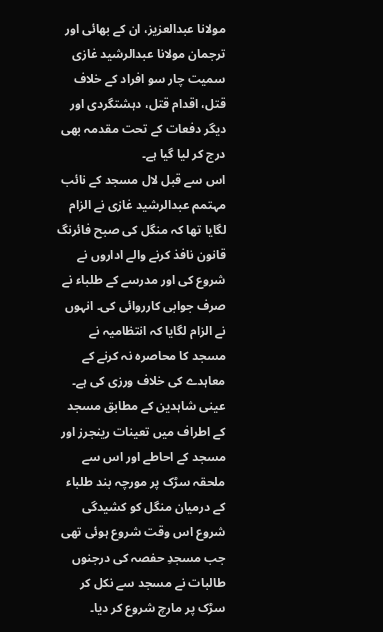مولانا عبدالعزیز، ان کے بھائی اور ترجمان مولانا عبدالرشید غازی سمیت چار سو افراد کے خلاف قتل، اقدام قتل، دہشتگردی اور دیگر دفعات کے تحت مقدمہ بھی درج کر لیا گیا ہے۔
اس سے قبل لال مسجد کے نائب مہتمم عبدالرشید غازی نے الزام لگایا تھا کہ منگل کی صبح فائرنگ قانون نافذ کرنے والے اداروں نے شروع کی اور مدرسے کے طلباء نے صرف جوابی کارروائی کی۔ انہوں نے الزام لگایا کہ انتظامیہ نے مسجد کا محاصرہ نہ کرنے کے معاہدے کی خلاف ورزی کی ہے۔ عینی شاہدین کے مطابق مسجد کے اطراف میں تعینات رینجرز اور مسجد کے احاطے اور اس سے ملحقہ سڑک پر مورچہ بند طلباء کے درمیان منگل کو کشیدگی شروع اس وقت شروع ہوئی تھی جب مسجدِ حفصہ کی درجنوں طالبات نے مسجد سے نکل کر سڑک پر مارچ شروع کر دیا۔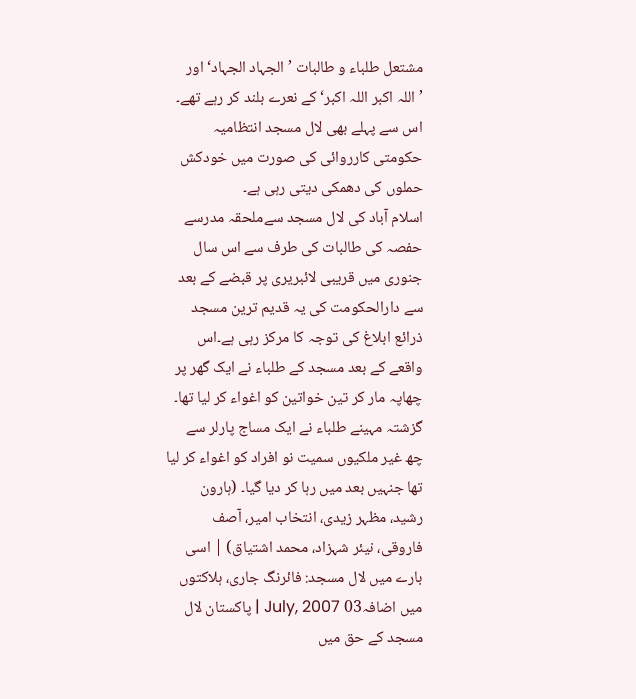مشتعل طلباء و طالبات ’الجہاد الجہاد‘ اور ’اللہ اکبر اللہ اکبر‘ کے نعرے بلند کر رہے تھے۔ اس سے پہلے بھی لال مسجد انتظامیہ حکومتی کارروائی کی صورت میں خودکش حملوں کی دھمکی دیتی رہی ہے۔
اسلام آباد کی لال مسجد سےملحقہ مدرسے حفصہ کی طالبات کی طرف سے اس سال جنوری میں قریبی لائبریری پر قبضے کے بعد سے دارالحکومت کی یہ قدیم ترین مسجد ذرائع ابلاغ کی توجہ کا مرکز رہی ہے۔اس واقعے کے بعد مسجد کے طلباء نے ایک گھر پر چھاپہ مار کر تین خواتین کو اغواء کر لیا تھا۔ گزشتہ مہینے طلباء نے ایک مساج پارلر سے چھ غیر ملکیوں سمیت نو افراد کو اغواء کر لیا تھا جنہیں بعد میں رہا کر دیا گیا۔ (ہارون رشید، مظہر زیدی، انتخاب امیر، آصف فاروقی، نیئر شہزاد، محمد اشتیاق) | اسی بارے میں لال مسجد: فائرنگ جاری، ہلاکتوں میں اضافہ03 July, 2007 | پاکستان لال مسجد کے حق میں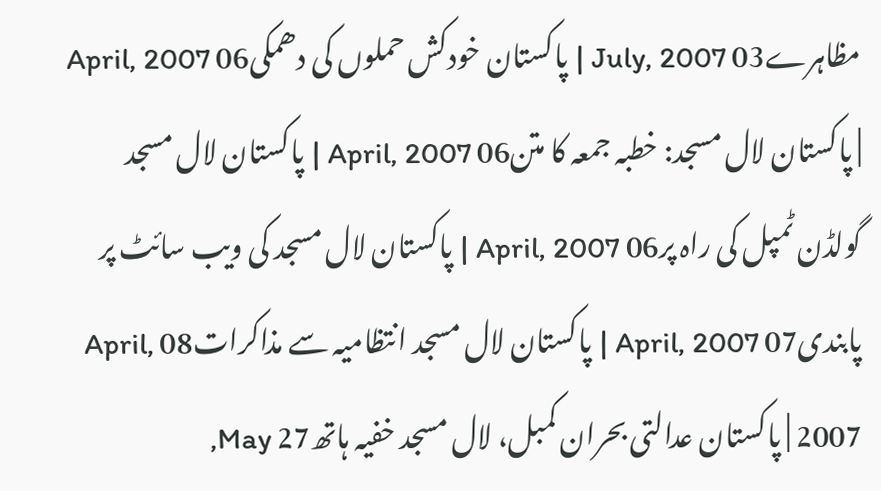مظاہرے03 July, 2007 | پاکستان خودکش حملوں کی دھمکی06 April, 2007 | پاکستان لال مسجد: خطبہ جمعہ کا متن06 April, 2007 | پاکستان لال مسجد گولڈن ٹمپل کی راہ پر06 April, 2007 | پاکستان لال مسجد کی ویب سائٹ پر پابندی07 April, 2007 | پاکستان لال مسجد انتظامیہ سے مذاکرات08 April, 2007 | پاکستان عدالتی بحران کمبل، لال مسجد خفیہ ہاتھ27 May,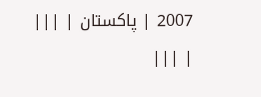2007 | پاکستان | |||
| |||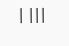| |||